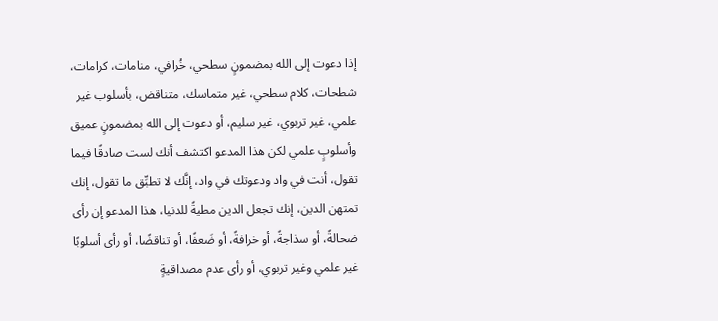إذا دعوت إلى الله بمضمونٍ سطحي، خُرافي، منامات، كرامات، شطحات، كلام سطحي، غير متماسك، متناقض، بأسلوب غير علمي، غير تربوي، غير سليم، أو دعوت إلى الله بمضمونٍ عميق وأسلوبٍ علمي لكن هذا المدعو اكتشف أنك لست صادقًا فيما تقول، أنت في واد ودعوتك في واد، إنَّك لا تطبِّق ما تقول، إنك تمتهن الدين، إنك تجعل الدين مطيةً للدنيا، هذا المدعو إن رأى ضحالةً، أو سذاجةً، أو خرافةً، أو ضَعفًا، أو تناقضًا، أو رأى أسلوبًا غير علمي وغير تربوي، أو رأى عدم مصداقيةٍ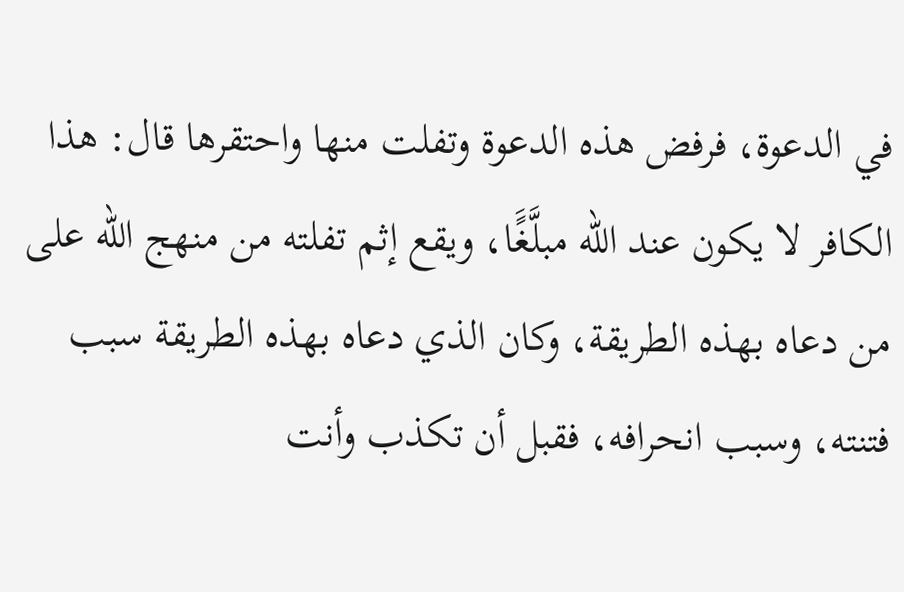في الدعوة، فرفض هذه الدعوة وتفلت منها واحتقرها قال: هذا الكافر لا يكون عند الله مبلَّغًَا، ويقع إثم تفلته من منهج الله على من دعاه بهذه الطريقة، وكان الذي دعاه بهذه الطريقة سبب فتنته، وسبب انحرافه، فقبل أن تكذب وأنت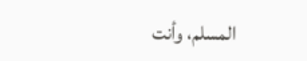المسلم، وأنت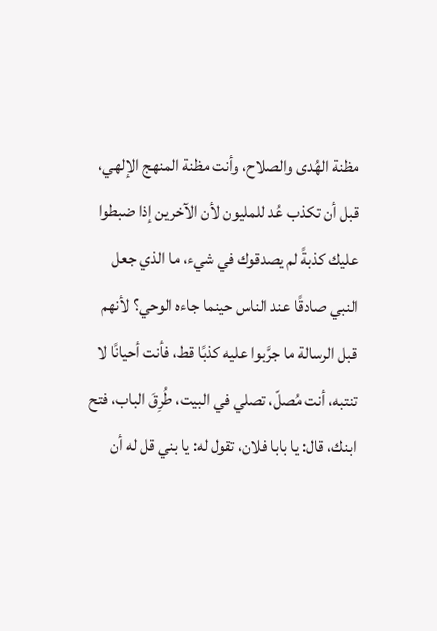مظنة الهُدى والصلاح، وأنت مظنة المنهج الإلهي، قبل أن تكذب عُد للمليون لأن الآخرين إذا ضبطوا عليك كذبةً لم يصدقوك في شيء، ما الذي جعل النبي صادقًا عند الناس حينما جاءه الوحي؟ لأنهم قبل الرسالة ما جرَّبوا عليه كذبًا قط، فأنت أحيانًا لا تنتبه، أنت مُصلّ، تصلي في البيت، طُرِقَ الباب، فتح ابنك، قال: يا بابا فلان، تقول له: يا بني قل له أن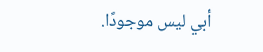أبي ليس موجودًا.